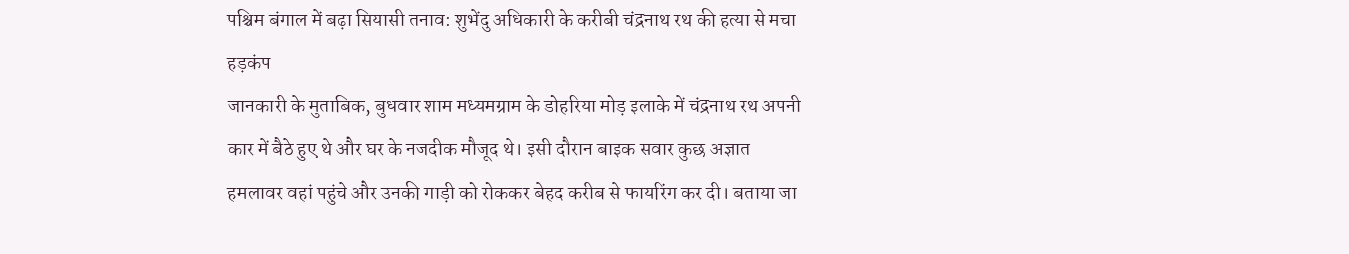पश्चिम बंगाल में बढ़ा सियासी तनाव: शुभेंदु अधिकारी के करीबी चंद्रनाथ रथ की हत्या से मचा हड़कंप
जानकारी के मुताबिक, बुधवार शाम मध्यमग्राम के डोहरिया मोड़ इलाके में चंद्रनाथ रथ अपनी कार में बैठे हुए थे और घर के नजदीक मौजूद थे। इसी दौरान बाइक सवार कुछ अज्ञात हमलावर वहां पहुंचे और उनकी गाड़ी को रोककर बेहद करीब से फायरिंग कर दी। बताया जा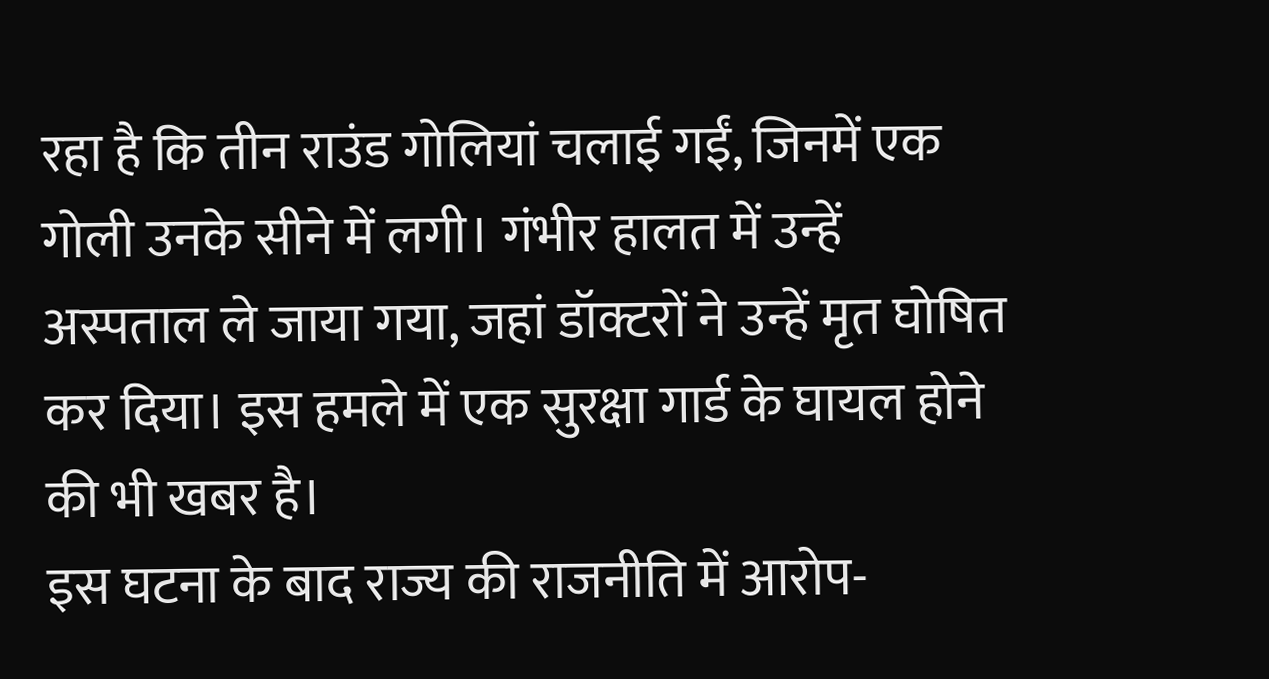रहा है कि तीन राउंड गोलियां चलाई गईं, जिनमें एक गोली उनके सीने में लगी। गंभीर हालत में उन्हें अस्पताल ले जाया गया, जहां डॉक्टरों ने उन्हें मृत घोषित कर दिया। इस हमले में एक सुरक्षा गार्ड के घायल होने की भी खबर है।
इस घटना के बाद राज्य की राजनीति में आरोप-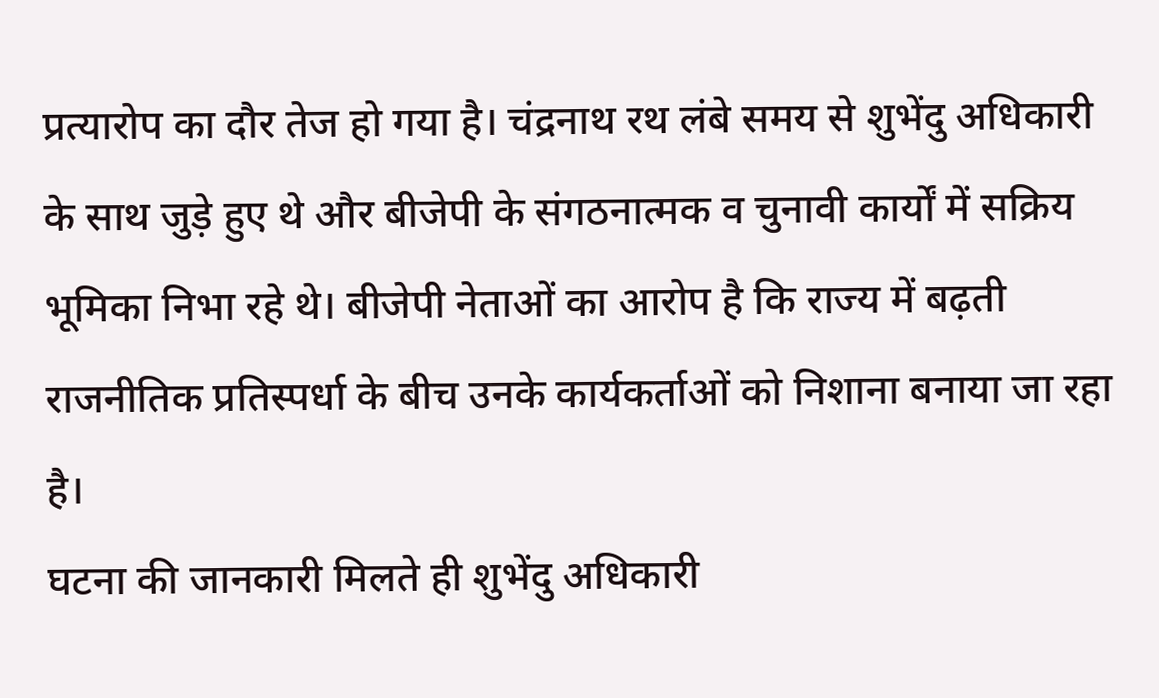प्रत्यारोप का दौर तेज हो गया है। चंद्रनाथ रथ लंबे समय से शुभेंदु अधिकारी के साथ जुड़े हुए थे और बीजेपी के संगठनात्मक व चुनावी कार्यों में सक्रिय भूमिका निभा रहे थे। बीजेपी नेताओं का आरोप है कि राज्य में बढ़ती राजनीतिक प्रतिस्पर्धा के बीच उनके कार्यकर्ताओं को निशाना बनाया जा रहा है।
घटना की जानकारी मिलते ही शुभेंदु अधिकारी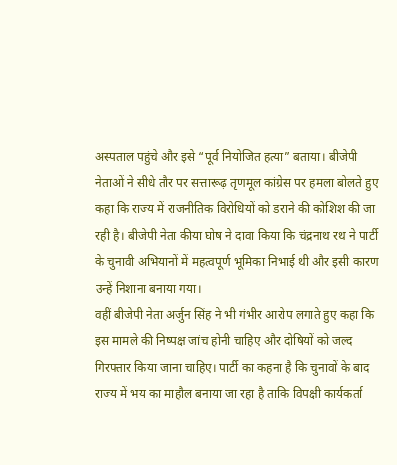अस्पताल पहुंचे और इसे “पूर्व नियोजित हत्या” बताया। बीजेपी नेताओं ने सीधे तौर पर सत्तारूढ़ तृणमूल कांग्रेस पर हमला बोलते हुए कहा कि राज्य में राजनीतिक विरोधियों को डराने की कोशिश की जा रही है। बीजेपी नेता कीया घोष ने दावा किया कि चंद्रनाथ रथ ने पार्टी के चुनावी अभियानों में महत्वपूर्ण भूमिका निभाई थी और इसी कारण उन्हें निशाना बनाया गया।
वहीं बीजेपी नेता अर्जुन सिंह ने भी गंभीर आरोप लगाते हुए कहा कि इस मामले की निष्पक्ष जांच होनी चाहिए और दोषियों को जल्द गिरफ्तार किया जाना चाहिए। पार्टी का कहना है कि चुनावों के बाद राज्य में भय का माहौल बनाया जा रहा है ताकि विपक्षी कार्यकर्ता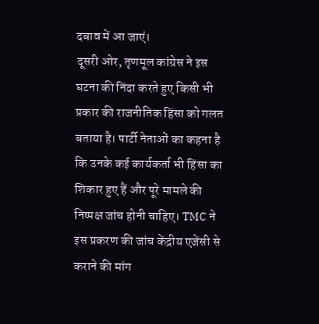दबाव में आ जाएं।
दूसरी ओर, तृणमूल कांग्रेस ने इस घटना की निंदा करते हुए किसी भी प्रकार की राजनीतिक हिंसा को गलत बताया है। पार्टी नेताओं का कहना है कि उनके कई कार्यकर्ता भी हिंसा का शिकार हुए हैं और पूरे मामले की निष्पक्ष जांच होनी चाहिए। TMC ने इस प्रकरण की जांच केंद्रीय एजेंसी से कराने की मांग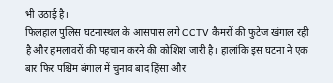भी उठाई है।
फिलहाल पुलिस घटनास्थल के आसपास लगे CCTV कैमरों की फुटेज खंगाल रही है और हमलावरों की पहचान करने की कोशिश जारी है। हालांकि इस घटना ने एक बार फिर पश्चिम बंगाल में चुनाव बाद हिंसा और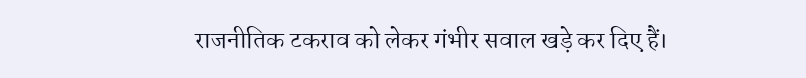राजनीतिक टकराव को लेकर गंभीर सवाल खड़े कर दिए हैं।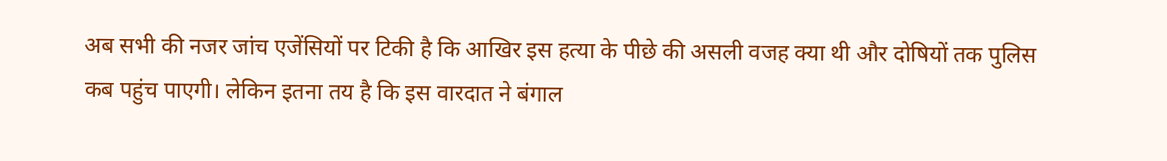अब सभी की नजर जांच एजेंसियों पर टिकी है कि आखिर इस हत्या के पीछे की असली वजह क्या थी और दोषियों तक पुलिस कब पहुंच पाएगी। लेकिन इतना तय है कि इस वारदात ने बंगाल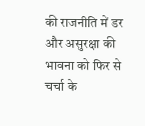की राजनीति में डर और असुरक्षा की भावना को फिर से चर्चा के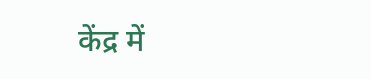केंद्र में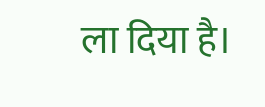ला दिया है।